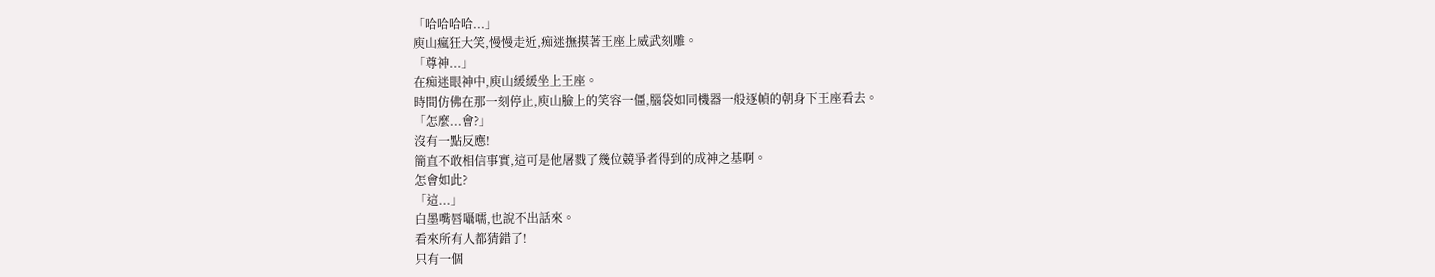「哈哈哈哈...」
庾山瘋狂大笑,慢慢走近,痴迷撫摸著王座上威武刻雕。
「尊神...」
在痴迷眼神中,庾山緩緩坐上王座。
時間仿佛在那一刻停止,庾山臉上的笑容一僵,腦袋如同機器一般逐幀的朝身下王座看去。
「怎麼...會?」
沒有一點反應!
簡直不敢相信事實,這可是他屠戮了幾位競爭者得到的成神之基啊。
怎會如此?
「這...」
白墨嘴唇囁嚅,也說不出話來。
看來所有人都猜錯了!
只有一個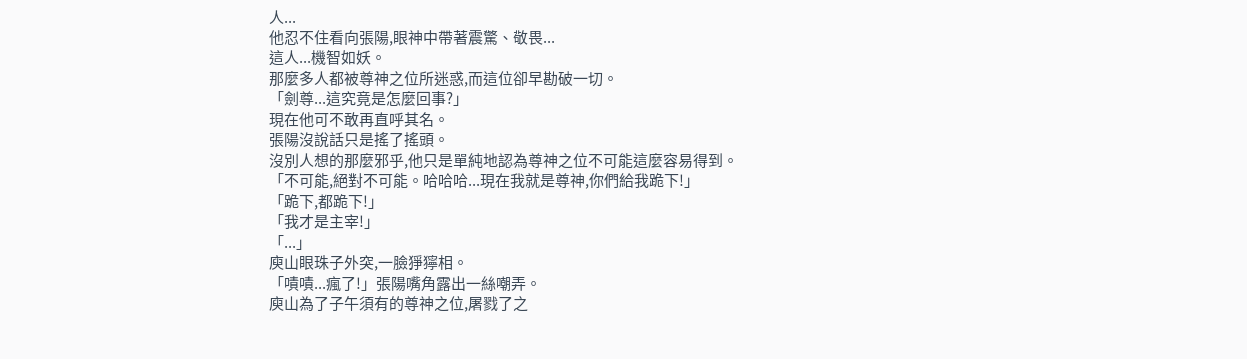人...
他忍不住看向張陽,眼神中帶著震驚、敬畏...
這人...機智如妖。
那麼多人都被尊神之位所迷惑,而這位卻早勘破一切。
「劍尊...這究竟是怎麼回事?」
現在他可不敢再直呼其名。
張陽沒說話只是搖了搖頭。
沒別人想的那麼邪乎,他只是單純地認為尊神之位不可能這麼容易得到。
「不可能,絕對不可能。哈哈哈...現在我就是尊神,你們給我跪下!」
「跪下,都跪下!」
「我才是主宰!」
「...」
庾山眼珠子外突,一臉猙獰相。
「嘖嘖...瘋了!」張陽嘴角露出一絲嘲弄。
庾山為了子午須有的尊神之位,屠戮了之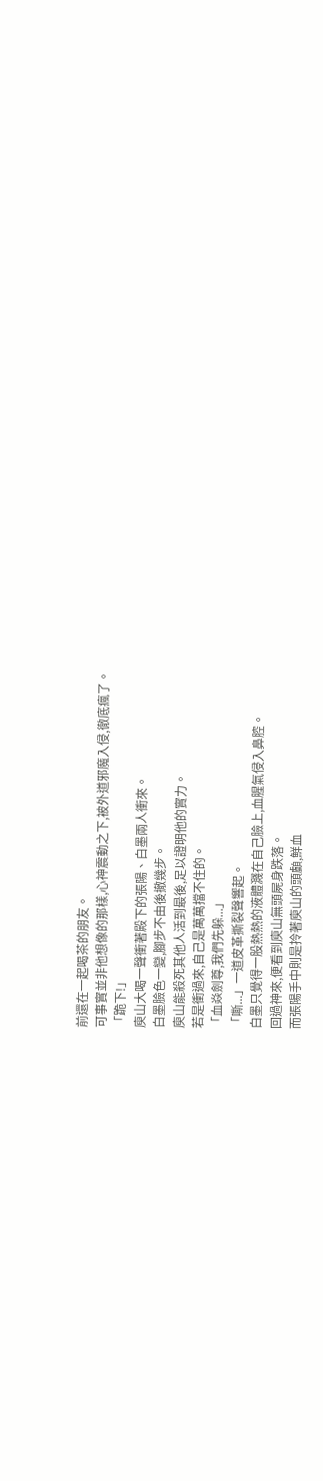前還在一起喝茶的朋友。
可事實並非他想像的那樣,心神震動之下,被外道邪魔入侵,徹底瘋了。
「跪下!」
庾山大喝一聲衝著殿下的張陽、白墨兩人衝來。
白墨臉色一變,腳步不由後撤幾步。
庾山能殺死其他人活到最後,足以證明他的實力。
若是衝過來,自己是萬萬擋不住的。
「血焱劍尊,我們先躲...」
「嘶...」一道皮革撕裂聲響起。
白墨只覺得一股熱熱的液體濺在自己臉上,血腥氣侵入鼻腔。
回過神來,便看到庾山無頭屍身跌落。
而張陽手中則是拎著庾山的頭顱,鮮血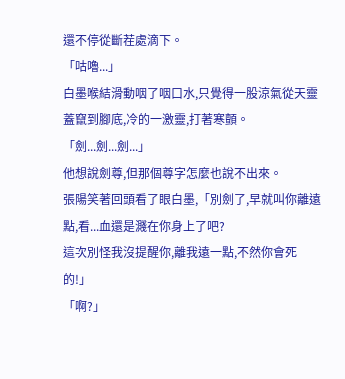還不停從斷茬處滴下。
「咕嚕...」
白墨喉結滑動咽了咽口水,只覺得一股涼氣從天靈蓋竄到腳底,冷的一激靈,打著寒顫。
「劍...劍...劍...」
他想說劍尊,但那個尊字怎麼也說不出來。
張陽笑著回頭看了眼白墨,「別劍了,早就叫你離遠點,看...血還是濺在你身上了吧?
這次別怪我沒提醒你,離我遠一點,不然你會死的!」
「啊?」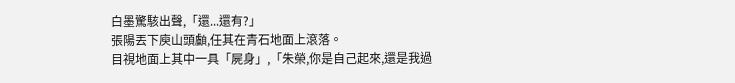白墨驚駭出聲,「還...還有?」
張陽丟下庾山頭顱,任其在青石地面上滾落。
目視地面上其中一具「屍身」,「朱榮,你是自己起來,還是我過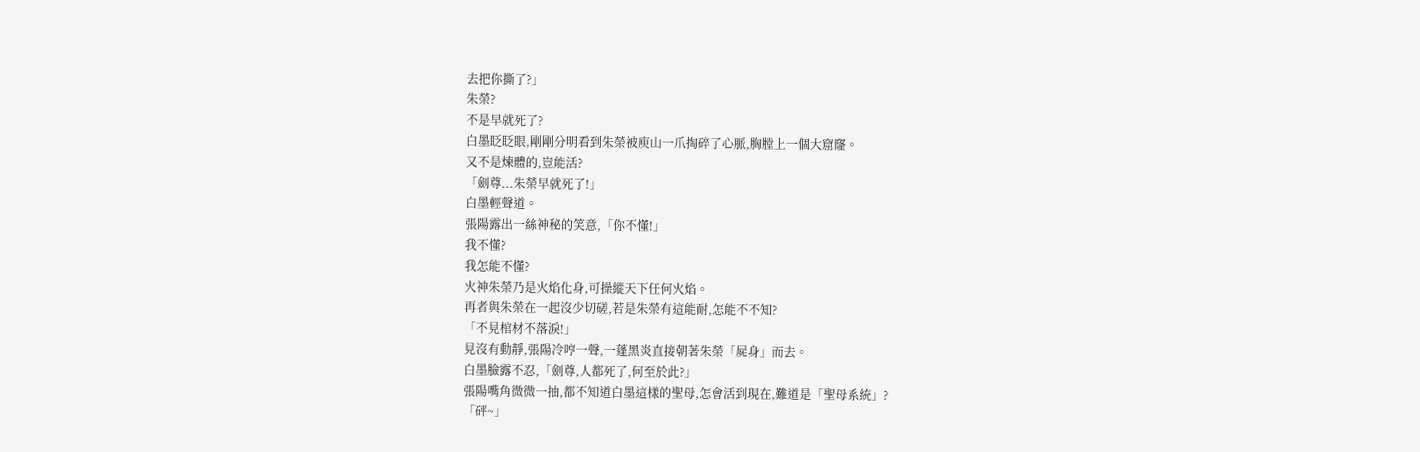去把你撕了?」
朱榮?
不是早就死了?
白墨眨眨眼,剛剛分明看到朱榮被庾山一爪掏碎了心脈,胸膛上一個大窟窿。
又不是煉體的,豈能活?
「劍尊...朱榮早就死了!」
白墨輕聲道。
張陽露出一絲神秘的笑意,「你不懂!」
我不懂?
我怎能不懂?
火神朱榮乃是火焰化身,可操縱天下任何火焰。
再者與朱榮在一起沒少切磋,若是朱榮有這能耐,怎能不不知?
「不見棺材不落淚!」
見沒有動靜,張陽冷哼一聲,一蓬黑炎直接朝著朱榮「屍身」而去。
白墨臉露不忍,「劍尊,人都死了,何至於此?」
張陽嘴角微微一抽,都不知道白墨這樣的聖母,怎會活到現在,難道是「聖母系統」?
「砰~」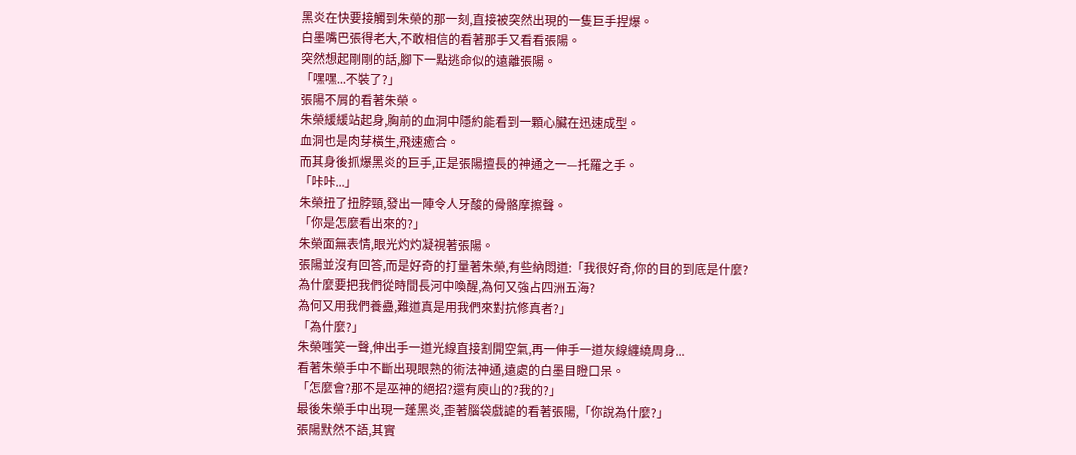黑炎在快要接觸到朱榮的那一刻,直接被突然出現的一隻巨手捏爆。
白墨嘴巴張得老大,不敢相信的看著那手又看看張陽。
突然想起剛剛的話,腳下一點逃命似的遠離張陽。
「嘿嘿...不裝了?」
張陽不屑的看著朱榮。
朱榮緩緩站起身,胸前的血洞中隱約能看到一顆心臟在迅速成型。
血洞也是肉芽橫生,飛速癒合。
而其身後抓爆黑炎的巨手,正是張陽擅長的神通之一—托羅之手。
「咔咔...」
朱榮扭了扭脖頸,發出一陣令人牙酸的骨骼摩擦聲。
「你是怎麼看出來的?」
朱榮面無表情,眼光灼灼凝視著張陽。
張陽並沒有回答,而是好奇的打量著朱榮,有些納悶道:「我很好奇,你的目的到底是什麼?
為什麼要把我們從時間長河中喚醒,為何又強占四洲五海?
為何又用我們養蠱,難道真是用我們來對抗修真者?」
「為什麼?」
朱榮嗤笑一聲,伸出手一道光線直接割開空氣,再一伸手一道灰線纏繞周身...
看著朱榮手中不斷出現眼熟的術法神通,遠處的白墨目瞪口呆。
「怎麼會?那不是巫神的絕招?還有庾山的?我的?」
最後朱榮手中出現一蓬黑炎,歪著腦袋戲謔的看著張陽,「你說為什麼?」
張陽默然不語,其實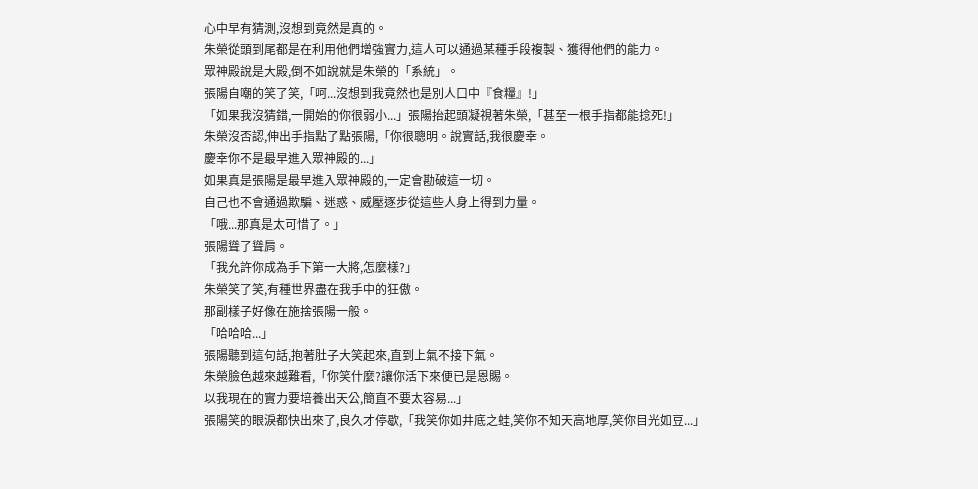心中早有猜測,沒想到竟然是真的。
朱榮從頭到尾都是在利用他們增強實力,這人可以通過某種手段複製、獲得他們的能力。
眾神殿說是大殿,倒不如說就是朱榮的「系統」。
張陽自嘲的笑了笑,「呵...沒想到我竟然也是別人口中『食糧』!」
「如果我沒猜錯,一開始的你很弱小...」張陽抬起頭凝視著朱榮,「甚至一根手指都能捻死!」
朱榮沒否認,伸出手指點了點張陽,「你很聰明。說實話,我很慶幸。
慶幸你不是最早進入眾神殿的...」
如果真是張陽是最早進入眾神殿的,一定會勘破這一切。
自己也不會通過欺騙、迷惑、威壓逐步從這些人身上得到力量。
「哦...那真是太可惜了。」
張陽聳了聳肩。
「我允許你成為手下第一大將,怎麼樣?」
朱榮笑了笑,有種世界盡在我手中的狂傲。
那副樣子好像在施捨張陽一般。
「哈哈哈...」
張陽聽到這句話,抱著肚子大笑起來,直到上氣不接下氣。
朱榮臉色越來越難看,「你笑什麼?讓你活下來便已是恩賜。
以我現在的實力要培養出天公,簡直不要太容易...」
張陽笑的眼淚都快出來了,良久才停歇,「我笑你如井底之蛙,笑你不知天高地厚,笑你目光如豆...」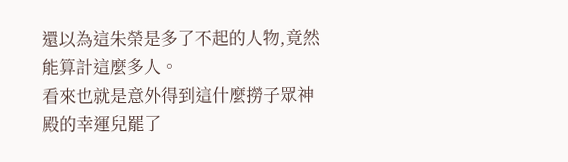還以為這朱榮是多了不起的人物,竟然能算計這麼多人。
看來也就是意外得到這什麼撈子眾神殿的幸運兒罷了